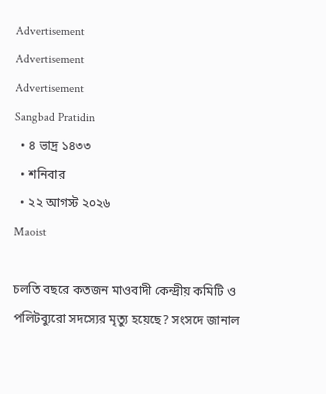Advertisement
Advertisement
Advertisement
Sangbad Pratidin
  • ৪ ভাদ্র ১৪৩৩
  • শনিবার
  • ২২ আগস্ট ২০২৬
Maoist

চলতি বছরে কতজন মাওবাদী কেন্দ্রীয় কমিটি ও পলিটব্যুরো সদস্যের মৃত্যু হয়েছে? সংসদে জানাল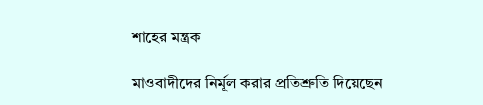শাহের মন্ত্রক

মাওবাদীদের নির্মূল করার প্রতিশ্রুতি দিয়েছেন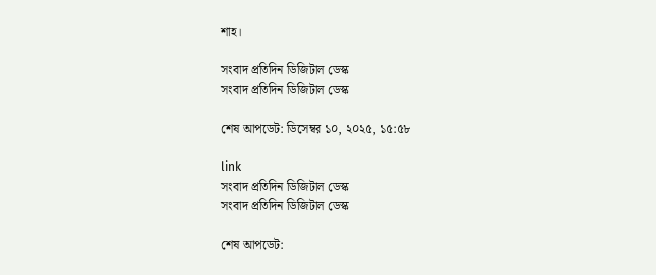শাহ।

সংবাদ প্রতিদিন ডিজিটাল ডেস্ক
সংবাদ প্রতিদিন ডিজিটাল ডেস্ক

শেষ আপডেট: ডিসেম্বর ১০, ২০২৫, ১৫:৫৮

link
সংবাদ প্রতিদিন ডিজিটাল ডেস্ক
সংবাদ প্রতিদিন ডিজিটাল ডেস্ক

শেষ আপডেট: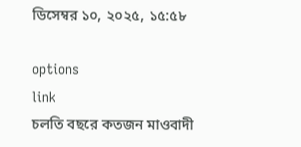ডিসেম্বর ১০, ২০২৫, ১৫:৫৮

options
link
চলতি বছরে কতজন মাওবাদী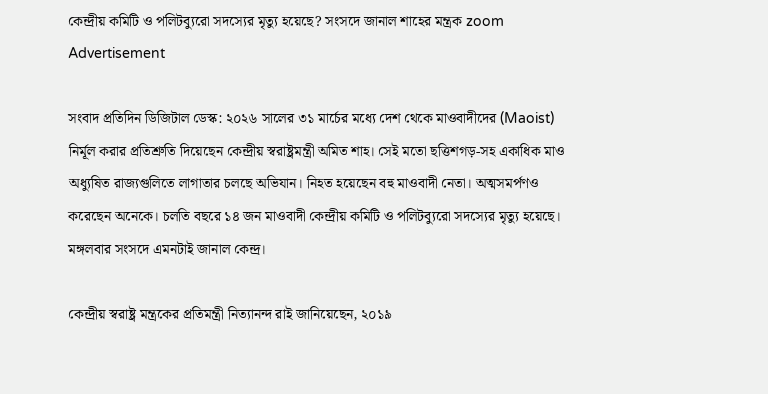কেন্দ্রীয় কমিটি ও পলিটব্যুরো সদস্যের মৃত্যু হয়েছে? সংসদে জানাল শাহের মন্ত্রক zoom
Advertisement

সংবাদ প্রতিদিন ডিজিটাল ডেস্ক: ২০২৬ সালের ৩১ মার্চের মধ্যে দেশ থেকে মাওবাদীদের (Maoist) নির্মূল করার প্রতিশ্রুতি দিয়েছেন কেন্দ্রীয় স্বরাষ্ট্রমন্ত্রী অমিত শাহ। সেই মতো ছত্তিশগড়-সহ একাধিক মাও অধ্যুষিত রাজ্যগুলিতে লাগাতার চলছে অভিযান। নিহত হয়েছেন বহু মাওবাদী নেতা। অত্মসমর্পণও করেছেন অনেকে। চলতি বছরে ১৪ জন মাওবাদী কেন্দ্রীয় কমিটি ও পলিটব্যুরো সদস্যের মৃত্যু হয়েছে। মঙ্গলবার সংসদে এমনটাই জানাল কেন্দ্র।

কেন্দ্রীয় স্বরাষ্ট্র মন্ত্রকের প্রতিমন্ত্রী নিত্যানন্দ রাই জানিয়েছেন, ২০১৯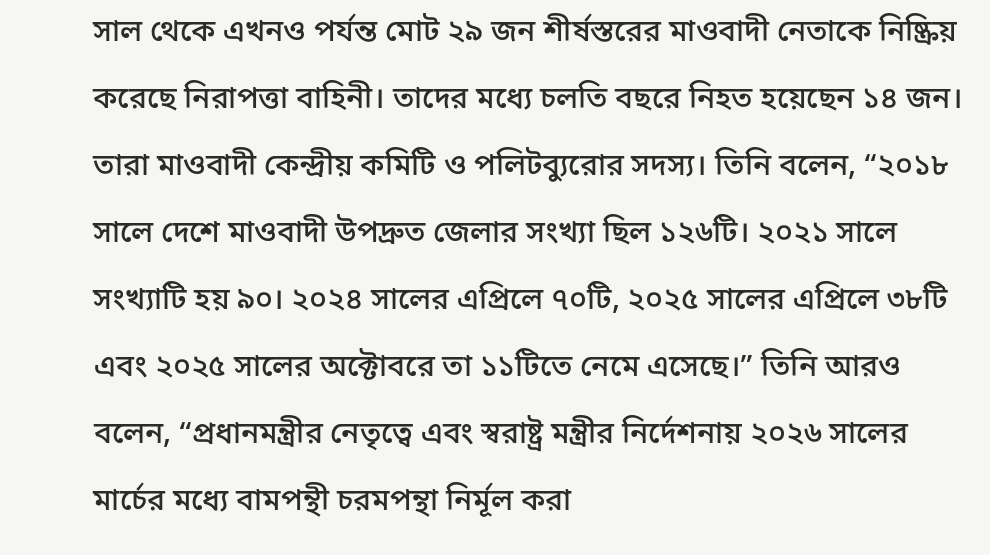সাল থেকে এখনও পর্যন্ত মোট ২৯ জন শীর্ষস্তরের মাওবাদী নেতাকে নিষ্ক্রিয় করেছে নিরাপত্তা বাহিনী। তাদের মধ্যে চলতি বছরে নিহত হয়েছেন ১৪ জন। তারা মাওবাদী কেন্দ্রীয় কমিটি ও পলিটব্যুরোর সদস্য। তিনি বলেন, “২০১৮ সালে দেশে মাওবাদী উপদ্রুত জেলার সংখ্যা ছিল ১২৬টি। ২০২১ সালে সংখ্যাটি হয় ৯০। ২০২৪ সালের এপ্রিলে ৭০টি, ২০২৫ সালের এপ্রিলে ৩৮টি এবং ২০২৫ সালের অক্টোবরে তা ১১টিতে নেমে এসেছে।” তিনি আরও বলেন, “প্রধানমন্ত্রীর নেতৃত্বে এবং স্বরাষ্ট্র মন্ত্রীর নির্দেশনায় ২০২৬ সালের মার্চের মধ্যে বামপন্থী চরমপন্থা নির্মূল করা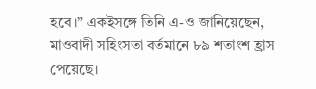হবে।” একইসঙ্গে তিনি এ-ও জানিয়েছেন, মাওবাদী সহিংসতা বর্তমানে ৮৯ শতাংশ হ্রাস পেয়েছে।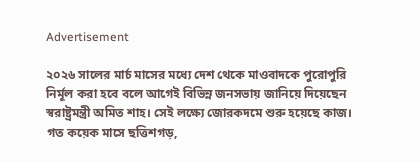Advertisement

২০২৬ সালের মার্চ মাসের মধ্যে দেশ থেকে মাওবাদকে পুরোপুরি নির্মূল করা হবে বলে আগেই বিভিন্ন জনসভায় জানিয়ে দিয়েছেন স্বরাষ্ট্রমন্ত্রী অমিত শাহ। সেই লক্ষ্যে জোরকদমে শুরু হয়েছে কাজ। গত কয়েক মাসে ছত্তিশগড়,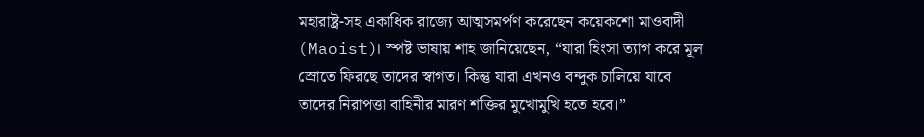মহারাষ্ট্র-সহ একাধিক রাজ্যে আত্মসমর্পণ করেছেন কয়েকশো মাওবাদী (Maoist)। স্পষ্ট ভাষায় শাহ জানিয়েছেন, “যারা হিংসা ত্যাগ করে মূল স্রোতে ফিরছে তাদের স্বাগত। কিন্তু যারা এখনও বন্দুক চালিয়ে যাবে তাদের নিরাপত্তা বাহিনীর মারণ শক্তির মুখোমুখি হতে হবে।”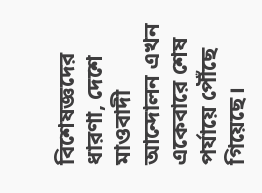বিশেষজ্ঞদের ধারণা, দেশে মাওবাদী আন্দোলন এখন একেবারে শেষ পর্যায়ে পৌঁছে গিয়েছে।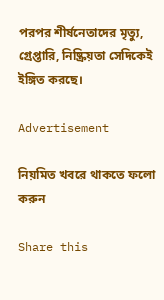পরপর শীর্ষনেতাদের মৃত্যু, গ্রেপ্তারি, নিষ্ক্রিয়তা সেদিকেই ইঙ্গিত করছে।

Advertisement

নিয়মিত খবরে থাকতে ফলো করুন

Share this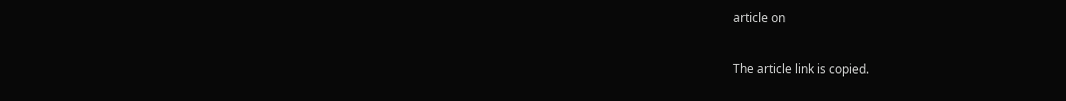article on

The article link is copied.